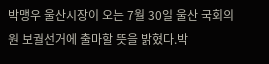박맹우 울산시장이 오는 7월 30일 울산 국회의원 보궐선거에 출마할 뜻을 밝혔다.박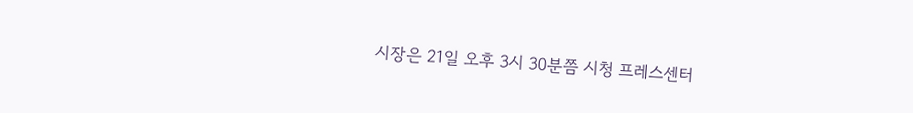시장은 21일 오후 3시 30분쯤 시청 프레스센터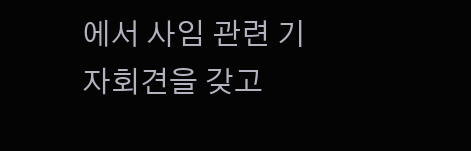에서 사임 관련 기자회견을 갖고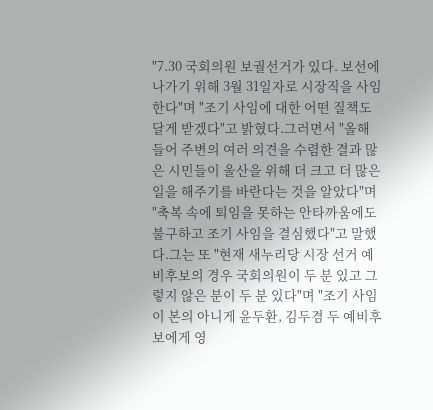"7.30 국회의원 보궐선거가 있다. 보선에 나가기 위해 3월 31일자로 시장직을 사임한다"며 "조기 사임에 대한 어떤 질책도 달게 받겠다"고 밝혔다.그러면서 "올해 들어 주변의 여러 의견을 수렴한 결과 많은 시민들이 울산을 위해 더 크고 더 많은 일을 해주기를 바란다는 것을 알았다"며 "축복 속에 퇴임을 못하는 안타까움에도 불구하고 조기 사임을 결심했다"고 말했다.그는 또 "현재 새누리당 시장 선거 예비후보의 경우 국회의원이 두 분 있고 그렇지 않은 분이 두 분 있다"며 "조기 사임이 본의 아니게 윤두환, 김두겸 두 예비후보에게 영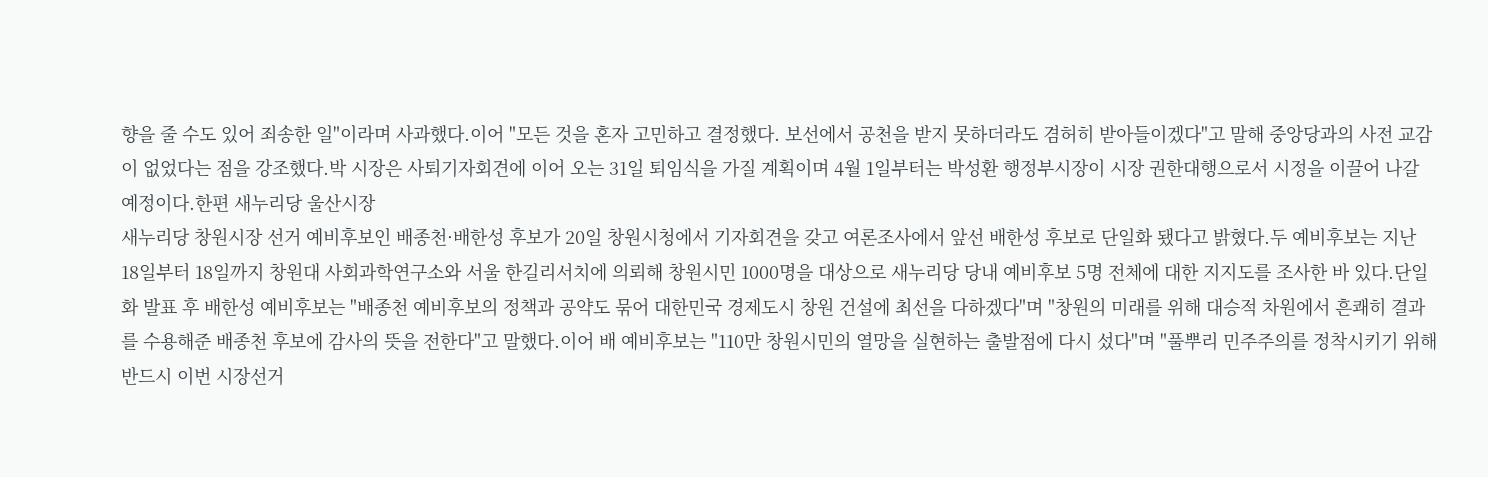향을 줄 수도 있어 죄송한 일"이라며 사과했다.이어 "모든 것을 혼자 고민하고 결정했다. 보선에서 공천을 받지 못하더라도 겸허히 받아들이겠다"고 말해 중앙당과의 사전 교감이 없었다는 점을 강조했다.박 시장은 사퇴기자회견에 이어 오는 31일 퇴임식을 가질 계획이며 4월 1일부터는 박성환 행정부시장이 시장 권한대행으로서 시정을 이끌어 나갈 예정이다.한편 새누리당 울산시장
새누리당 창원시장 선거 예비후보인 배종천·배한성 후보가 20일 창원시청에서 기자회견을 갖고 여론조사에서 앞선 배한성 후보로 단일화 됐다고 밝혔다.두 예비후보는 지난 18일부터 18일까지 창원대 사회과학연구소와 서울 한길리서치에 의뢰해 창원시민 1000명을 대상으로 새누리당 당내 예비후보 5명 전체에 대한 지지도를 조사한 바 있다.단일화 발표 후 배한성 예비후보는 "배종천 예비후보의 정책과 공약도 묶어 대한민국 경제도시 창원 건설에 최선을 다하겠다"며 "창원의 미래를 위해 대승적 차원에서 흔쾌히 결과를 수용해준 배종천 후보에 감사의 뜻을 전한다"고 말했다.이어 배 예비후보는 "110만 창원시민의 열망을 실현하는 출발점에 다시 섰다"며 "풀뿌리 민주주의를 정착시키기 위해 반드시 이번 시장선거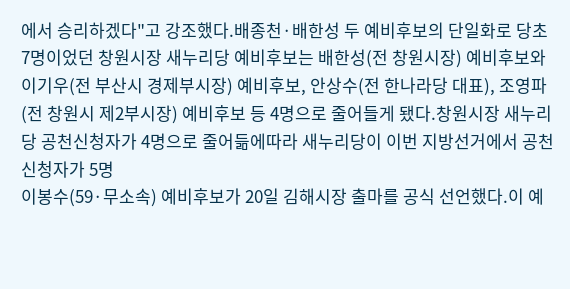에서 승리하겠다"고 강조했다.배종천·배한성 두 예비후보의 단일화로 당초 7명이었던 창원시장 새누리당 예비후보는 배한성(전 창원시장) 예비후보와 이기우(전 부산시 경제부시장) 예비후보, 안상수(전 한나라당 대표), 조영파(전 창원시 제2부시장) 예비후보 등 4명으로 줄어들게 됐다.창원시장 새누리당 공천신청자가 4명으로 줄어듦에따라 새누리당이 이번 지방선거에서 공천 신청자가 5명
이봉수(59·무소속) 예비후보가 20일 김해시장 출마를 공식 선언했다.이 예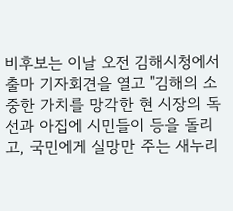비후보는 이날 오전 김해시청에서 출마 기자회견을 열고 "김해의 소중한 가치를 망각한 현 시장의 독선과 아집에 시민들이 등을 돌리고, 국민에게 실망만 주는 새누리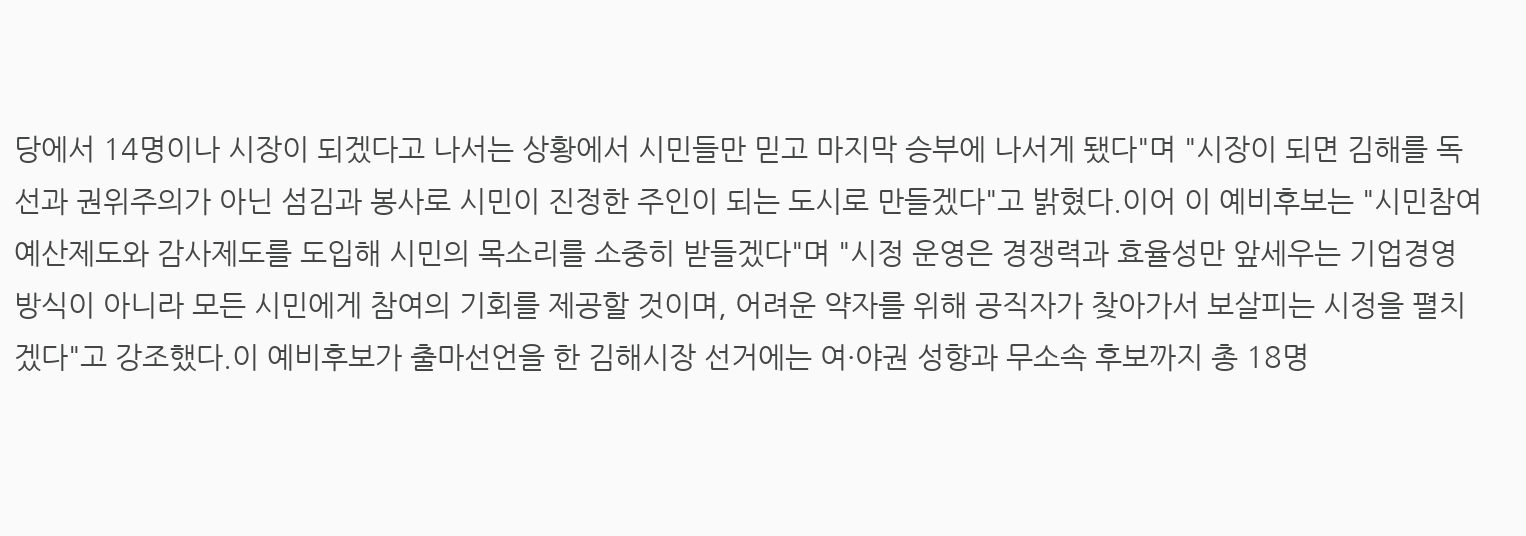당에서 14명이나 시장이 되겠다고 나서는 상황에서 시민들만 믿고 마지막 승부에 나서게 됐다"며 "시장이 되면 김해를 독선과 권위주의가 아닌 섬김과 봉사로 시민이 진정한 주인이 되는 도시로 만들겠다"고 밝혔다.이어 이 예비후보는 "시민참여 예산제도와 감사제도를 도입해 시민의 목소리를 소중히 받들겠다"며 "시정 운영은 경쟁력과 효율성만 앞세우는 기업경영 방식이 아니라 모든 시민에게 참여의 기회를 제공할 것이며, 어려운 약자를 위해 공직자가 찾아가서 보살피는 시정을 펼치겠다"고 강조했다.이 예비후보가 출마선언을 한 김해시장 선거에는 여·야권 성향과 무소속 후보까지 총 18명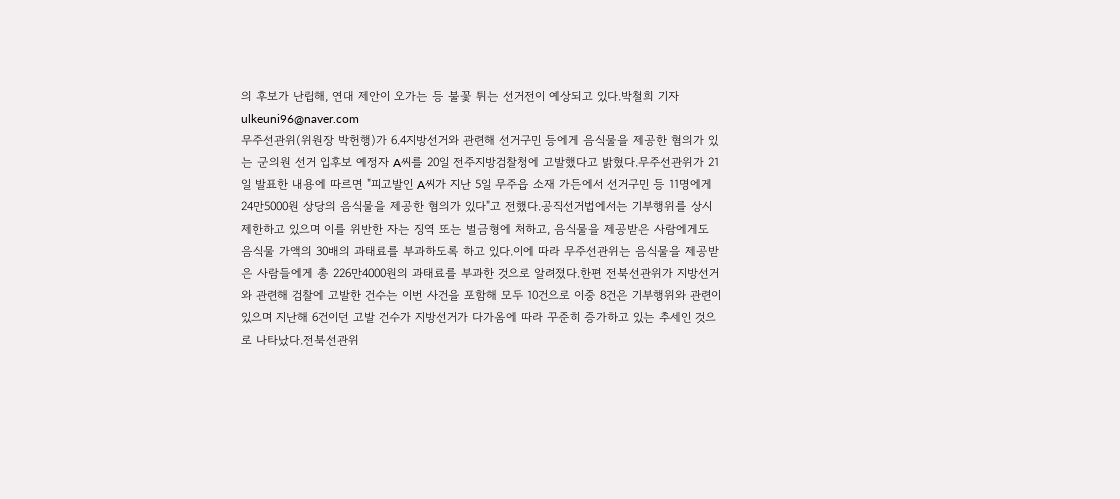의 후보가 난립해, 연대 제안이 오가는 등 불꽃 튀는 선거전이 예상되고 있다.박철희 기자 ulkeuni96@naver.com
무주선관위(위원장 박헌행)가 6.4지방선거와 관련해 선거구민 등에게 음식물을 제공한 혐의가 있는 군의원 선거 입후보 예정자 A씨를 20일 전주지방검찰청에 고발했다고 밝혔다.무주선관위가 21일 발표한 내용에 따르면 "피고발인 A씨가 지난 5일 무주읍 소재 가든에서 선거구민 등 11명에게 24만5000원 상당의 음식물을 제공한 혐의가 있다"고 전했다.공직선거법에서는 기부행위를 상시 제한하고 있으며 이를 위반한 자는 징역 또는 벌금형에 처하고, 음식물을 제공받은 사람에게도 음식물 가액의 30배의 과태료를 부과하도록 하고 있다.이에 따라 무주선관위는 음식물을 제공받은 사람들에게 총 226만4000원의 과태료를 부과한 것으로 알려졌다.한편 전북선관위가 지방선거와 관련해 검찰에 고발한 건수는 이번 사건을 포함해 모두 10건으로 이중 8건은 기부행위와 관련이 있으며 지난해 6건이던 고발 건수가 지방선거가 다가옴에 따라 꾸준히 증가하고 있는 추세인 것으로 나타났다.전북선관위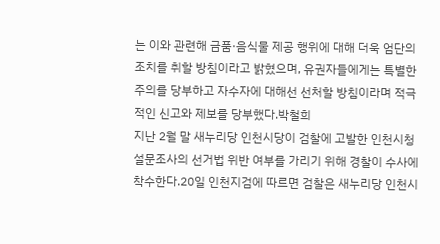는 이와 관련해 금품·음식물 제공 행위에 대해 더욱 엄단의 조치를 취할 방침이라고 밝혔으며, 유권자들에게는 특별한 주의를 당부하고 자수자에 대해선 선처할 방침이라며 적극적인 신고와 제보를 당부했다.박철희
지난 2월 말 새누리당 인천시당이 검찰에 고발한 인천시청 설문조사의 선거법 위반 여부를 가리기 위해 경찰이 수사에 착수한다.20일 인천지검에 따르면 검찰은 새누리당 인천시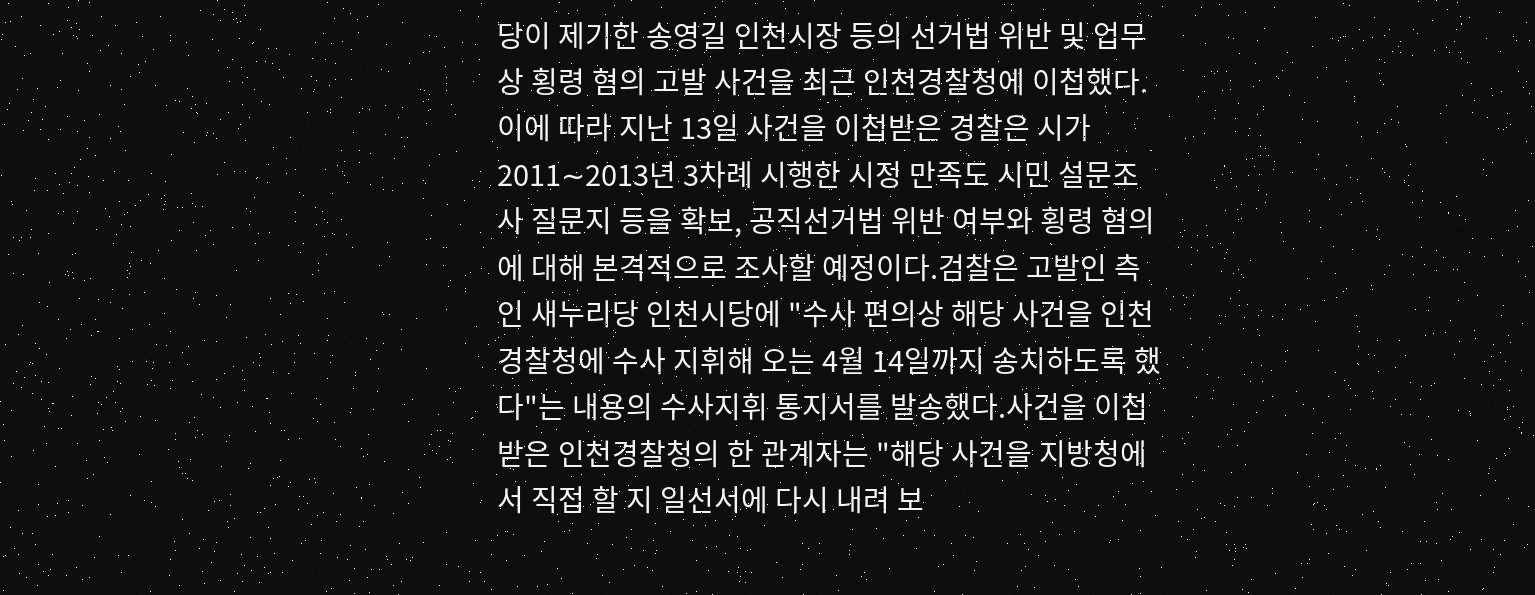당이 제기한 송영길 인천시장 등의 선거법 위반 및 업무상 횡령 혐의 고발 사건을 최근 인천경찰청에 이첩했다.이에 따라 지난 13일 사건을 이첩받은 경찰은 시가 2011∼2013년 3차례 시행한 시정 만족도 시민 설문조사 질문지 등을 확보, 공직선거법 위반 여부와 횡령 혐의에 대해 본격적으로 조사할 예정이다.검찰은 고발인 측인 새누리당 인천시당에 "수사 편의상 해당 사건을 인천경찰청에 수사 지휘해 오는 4월 14일까지 송치하도록 했다"는 내용의 수사지휘 통지서를 발송했다.사건을 이첩받은 인천경찰청의 한 관계자는 "해당 사건을 지방청에서 직접 할 지 일선서에 다시 내려 보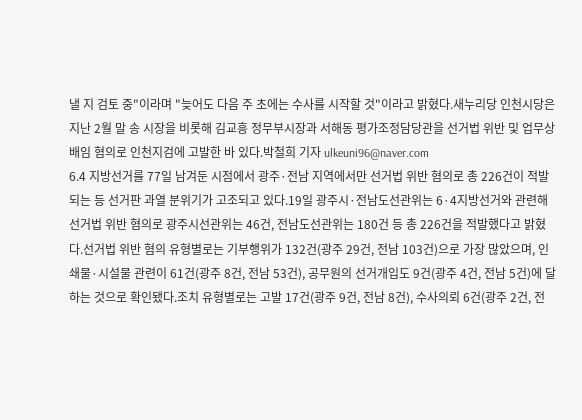낼 지 검토 중"이라며 "늦어도 다음 주 초에는 수사를 시작할 것"이라고 밝혔다.새누리당 인천시당은 지난 2월 말 송 시장을 비롯해 김교흥 정무부시장과 서해동 평가조정담당관을 선거법 위반 및 업무상 배임 혐의로 인천지검에 고발한 바 있다.박철희 기자 ulkeuni96@naver.com
6.4 지방선거를 77일 남겨둔 시점에서 광주·전남 지역에서만 선거법 위반 혐의로 총 226건이 적발되는 등 선거판 과열 분위기가 고조되고 있다.19일 광주시·전남도선관위는 6·4지방선거와 관련해 선거법 위반 혐의로 광주시선관위는 46건, 전남도선관위는 180건 등 총 226건을 적발했다고 밝혔다.선거법 위반 혐의 유형별로는 기부행위가 132건(광주 29건, 전남 103건)으로 가장 많았으며, 인쇄물·시설물 관련이 61건(광주 8건, 전남 53건), 공무원의 선거개입도 9건(광주 4건, 전남 5건)에 달하는 것으로 확인됐다.조치 유형별로는 고발 17건(광주 9건, 전남 8건), 수사의뢰 6건(광주 2건, 전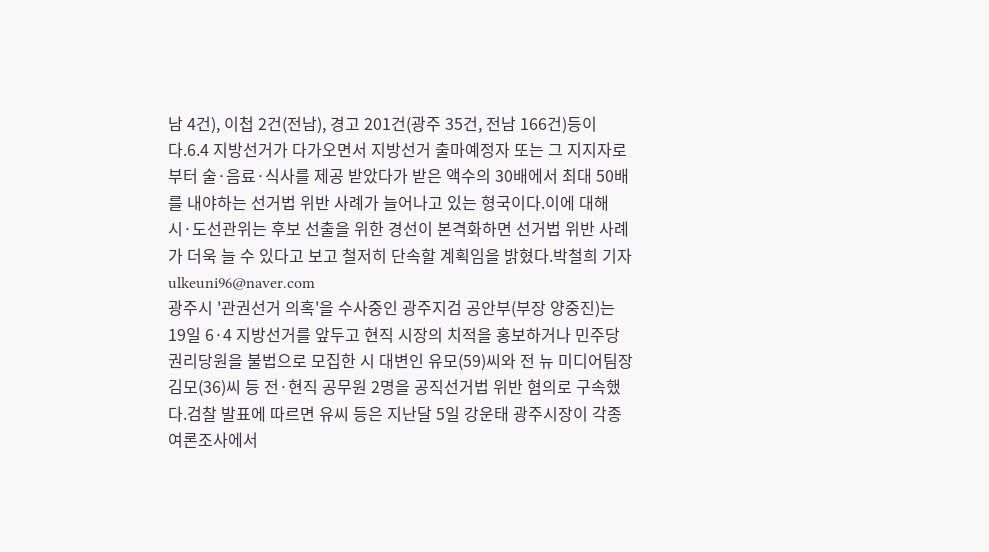남 4건), 이첩 2건(전남), 경고 201건(광주 35건, 전남 166건)등이다.6.4 지방선거가 다가오면서 지방선거 출마예정자 또는 그 지지자로부터 술·음료·식사를 제공 받았다가 받은 액수의 30배에서 최대 50배를 내야하는 선거법 위반 사례가 늘어나고 있는 형국이다.이에 대해 시·도선관위는 후보 선출을 위한 경선이 본격화하면 선거법 위반 사례가 더욱 늘 수 있다고 보고 철저히 단속할 계획임을 밝혔다.박철희 기자 ulkeuni96@naver.com
광주시 '관권선거 의혹'을 수사중인 광주지검 공안부(부장 양중진)는 19일 6·4 지방선거를 앞두고 현직 시장의 치적을 홍보하거나 민주당 권리당원을 불법으로 모집한 시 대변인 유모(59)씨와 전 뉴 미디어팀장 김모(36)씨 등 전·현직 공무원 2명을 공직선거법 위반 혐의로 구속했다.검찰 발표에 따르면 유씨 등은 지난달 5일 강운태 광주시장이 각종 여론조사에서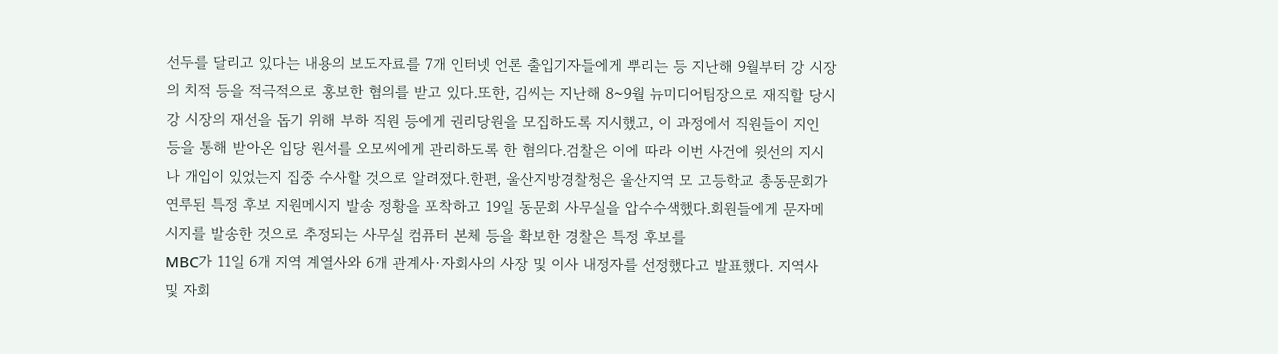선두를 달리고 있다는 내용의 보도자료를 7개 인터넷 언론 출입기자들에게 뿌리는 등 지난해 9월부터 강 시장의 치적 등을 적극적으로 홍보한 혐의를 받고 있다.또한, 김씨는 지난해 8~9월 뉴미디어팀장으로 재직할 당시 강 시장의 재선을 돕기 위해 부하 직원 등에게 권리당원을 모집하도록 지시했고, 이 과정에서 직원들이 지인 등을 통해 받아온 입당 원서를 오모씨에게 관리하도록 한 혐의다.검찰은 이에 따라 이번 사건에 윗선의 지시나 개입이 있었는지 집중 수사할 것으로 알려졌다.한편, 울산지방경찰청은 울산지역 모 고등학교 총동문회가 연루된 특정 후보 지원메시지 발송 정황을 포착하고 19일 동문회 사무실을 압수수색했다.회원들에게 문자메시지를 발송한 것으로 추정되는 사무실 컴퓨터 본체 등을 확보한 경찰은 특정 후보를
MBC가 11일 6개 지역 계열사와 6개 관계사·자회사의 사장 및 이사 내정자를 선정했다고 발표했다. 지역사 및 자회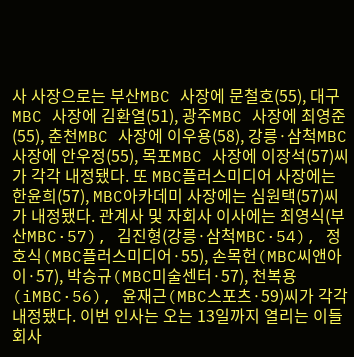사 사장으로는 부산MBC 사장에 문철호(55), 대구MBC 사장에 김환열(51), 광주MBC 사장에 최영준(55), 춘천MBC 사장에 이우용(58), 강릉·삼척MBC 사장에 안우정(55), 목포MBC 사장에 이장석(57)씨가 각각 내정됐다. 또 MBC플러스미디어 사장에는 한윤희(57), MBC아카데미 사장에는 심원택(57)씨가 내정됐다. 관계사 및 자회사 이사에는 최영식(부산MBC·57), 김진형(강릉·삼척MBC·54), 정호식(MBC플러스미디어·55), 손목헌(MBC씨앤아이·57), 박승규(MBC미술센터·57), 천복용(iMBC·56), 윤재근(MBC스포츠·59)씨가 각각 내정됐다. 이번 인사는 오는 13일까지 열리는 이들 회사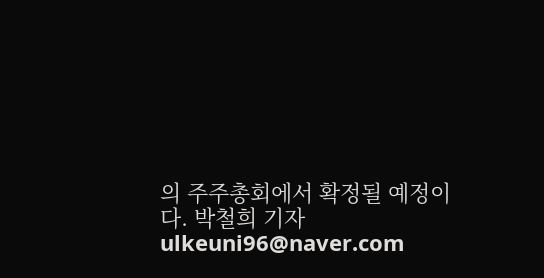의 주주총회에서 확정될 예정이다. 박철희 기자 ulkeuni96@naver.com